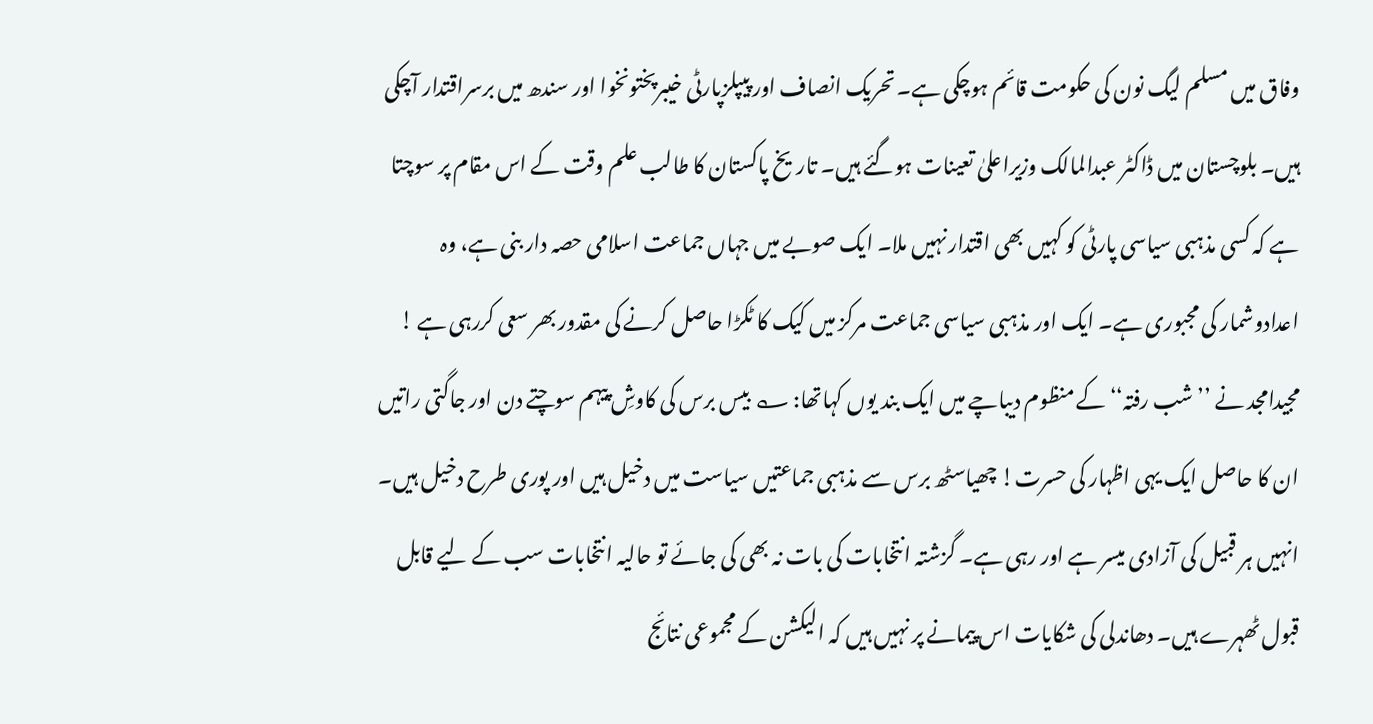وفاق میں مسلم لیگ نون کی حکومت قائم ہوچکی ہے۔ تحریک انصاف اور پیپلزپارٹی خیبرپختونخوا اور سندھ میں برسراقتدار آچکی ہیں۔ بلوچستان میں ڈاکٹر عبدالمالک وزیراعلیٰ تعینات ہوگئے ہیں۔ تاریخ پاکستان کا طالب علم وقت کے اس مقام پر سوچتا ہے کہ کسی مذہبی سیاسی پارٹی کو کہیں بھی اقتدار نہیں ملا۔ ایک صوبے میں جہاں جماعت اسلامی حصہ دار بنی ہے، وہ اعدادوشمار کی مجبوری ہے۔ ایک اور مذہبی سیاسی جماعت مرکز میں کیک کا ٹکڑا حاصل کرنے کی مقدور بھر سعی کررہی ہے ! مجیدامجد نے ’’شب رفتہ‘‘ کے منظوم دیباچے میں ایک بند یوں کہاتھا: ؎ بیس برس کی کاوشِ پیہم سوچتے دن اور جاگتی راتیں ان کا حاصل ایک یہی اظہار کی حسرت! چھیاسٹھ برس سے مذہبی جماعتیں سیاست میں دخیل ہیں اور پوری طرح دخیل ہیں۔ انہیں ہر قبیل کی آزادی میسر ہے اور رہی ہے۔ گزشتہ انتخابات کی بات نہ بھی کی جائے تو حالیہ انتخابات سب کے لیے قابل قبول ٹھہرے ہیں۔ دھاندلی کی شکایات اس پیمانے پر نہیں ہیں کہ الیکشن کے مجموعی نتائج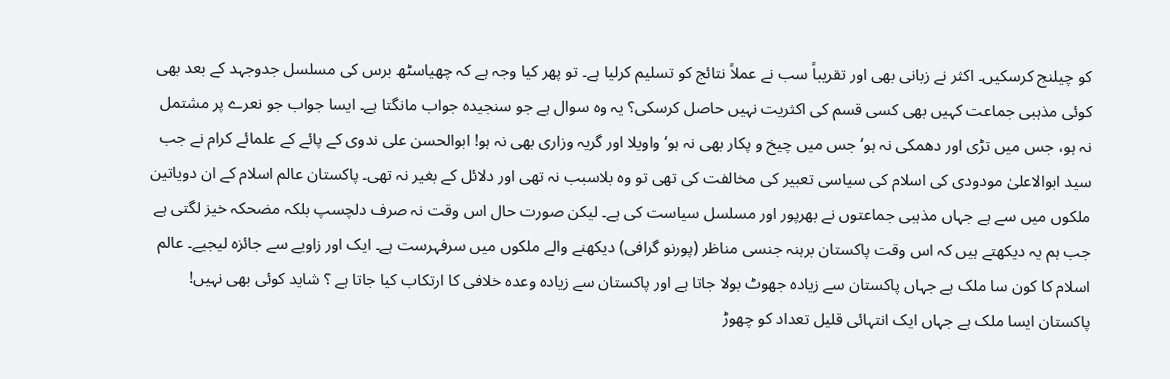کو چیلنج کرسکیں۔ اکثر نے زبانی بھی اور تقریباً سب نے عملاً نتائج کو تسلیم کرلیا ہے۔ تو پھر کیا وجہ ہے کہ چھیاسٹھ برس کی مسلسل جدوجہد کے بعد بھی کوئی مذہبی جماعت کہیں بھی کسی قسم کی اکثریت نہیں حاصل کرسکی؟ یہ وہ سوال ہے جو سنجیدہ جواب مانگتا ہے۔ ایسا جواب جو نعرے پر مشتمل نہ ہو، جس میں تڑی اور دھمکی نہ ہو‘ جس میں چیخ و پکار بھی نہ ہو‘ واویلا اور گریہ وزاری بھی نہ ہو! ابوالحسن علی ندوی کے پائے کے علمائے کرام نے جب سید ابوالاعلیٰ مودودی کی اسلام کی سیاسی تعبیر کی مخالفت کی تھی تو وہ بلاسبب نہ تھی اور دلائل کے بغیر نہ تھی۔ پاکستان عالم اسلام کے ان دویاتین ملکوں میں سے ہے جہاں مذہبی جماعتوں نے بھرپور اور مسلسل سیاست کی ہے۔ لیکن صورت حال اس وقت نہ صرف دلچسپ بلکہ مضحکہ خیز لگتی ہے جب ہم یہ دیکھتے ہیں کہ اس وقت پاکستان برہنہ جنسی مناظر (پورنو گرافی) دیکھنے والے ملکوں میں سرفہرست ہے۔ ایک اور زاویے سے جائزہ لیجیے۔ عالم اسلام کا کون سا ملک ہے جہاں پاکستان سے زیادہ جھوٹ بولا جاتا ہے اور پاکستان سے زیادہ وعدہ خلافی کا ارتکاب کیا جاتا ہے ؟ شاید کوئی بھی نہیں! پاکستان ایسا ملک ہے جہاں ایک انتہائی قلیل تعداد کو چھوڑ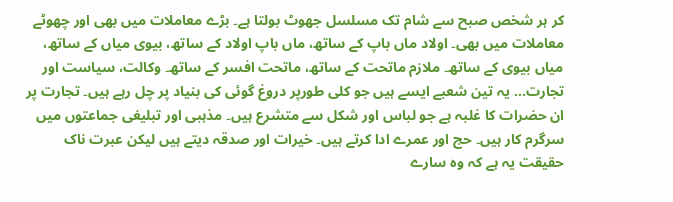کر ہر شخص صبح سے شام تک مسلسل جھوٹ بولتا ہے۔ بڑے معاملات میں بھی اور چھوٹے معاملات میں بھی۔ اولاد ماں باپ کے ساتھ، ماں باپ اولاد کے ساتھ، بیوی میاں کے ساتھ، میاں بیوی کے ساتھ۔ ملازم ماتحت کے ساتھ، ماتحت افسر کے ساتھ۔ وکالت، سیاست اور تجارت… یہ تین شعبے ایسے ہیں جو کلی طورپر دروغ گوئی کی بنیاد پر چل رہے ہیں۔ تجارت پر ان حضرات کا غلبہ ہے جو لباس اور شکل سے متشرع ہیں۔ مذہبی اور تبلیغی جماعتوں میں سرگرم کار ہیں۔ حج اور عمرے ادا کرتے ہیں۔ خیرات اور صدقہ دیتے ہیں لیکن عبرت ناک حقیقت یہ ہے کہ وہ سارے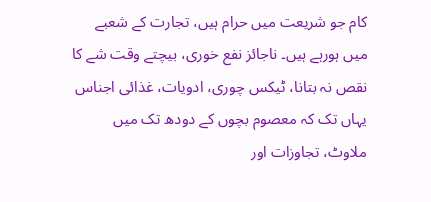کام جو شریعت میں حرام ہیں، تجارت کے شعبے میں ہورہے ہیں۔ ناجائز نفع خوری، بیچتے وقت شے کا نقص نہ بتانا، ٹیکس چوری، ادویات، غذائی اجناس یہاں تک کہ معصوم بچوں کے دودھ تک میں ملاوٹ، تجاوزات اور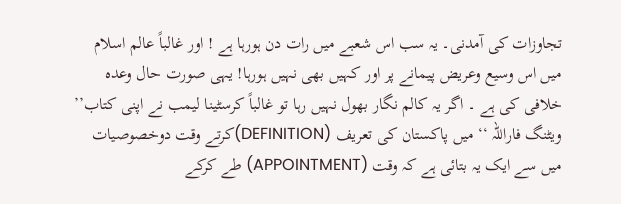تجاوزات کی آمدنی۔ یہ سب اس شعبے میں رات دن ہورہا ہے ! اور غالباً عالم اسلام میں اس وسیع وعریض پیمانے پر اور کہیں بھی نہیں ہورہا! یہی صورت حال وعدہ خلافی کی ہے ۔ اگر یہ کالم نگار بھول نہیں رہا تو غالباً کرسٹینا لیمب نے اپنی کتاب’’ ویٹنگ فاراللہ ‘‘ میں پاکستان کی تعریف (DEFINITION)کرتے وقت دوخصوصیات میں سے ایک یہ بتائی ہے کہ وقت (APPOINTMENT) طے کرکے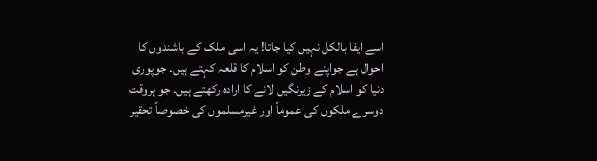اسے ایفا بالکل نہیں کیا جاتا! یہ اسی ملک کے باشندوں کا احوال ہے جواپنے وطن کو اسلام کا قلعہ کہتے ہیں۔ جوپوری دنیا کو اسلام کے زیرنگیں لانے کا ارادہ رکھتے ہیں۔ جو ہروقت دوسرے ملکوں کی عموماً اور غیرمسلموں کی خصوصاً تحقیر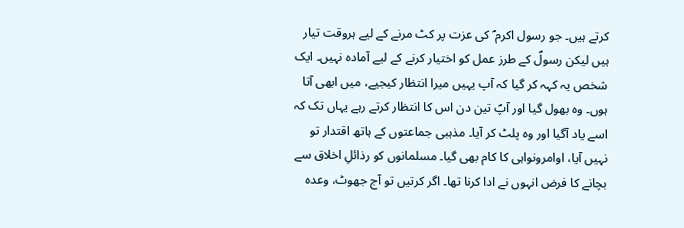کرتے ہیں۔ جو رسول اکرم ؐ کی عزت پر کٹ مرنے کے لیے ہروقت تیار ہیں لیکن رسولؐ کے طرز عمل کو اختیار کرنے کے لیے آمادہ نہیں۔ ایک شخص یہ کہہ کر گیا کہ آپ یہیں میرا انتظار کیجیے، میں ابھی آتا ہوں۔ وہ بھول گیا اور آپؐ تین دن اس کا انتظار کرتے رہے یہاں تک کہ اسے یاد آگیا اور وہ پلٹ کر آیا۔ مذہبی جماعتوں کے ہاتھ اقتدار تو نہیں آیا، اوامرونواہی کا کام بھی گیا۔ مسلمانوں کو رذائلِ اخلاق سے بچانے کا فرض انہوں نے ادا کرنا تھا۔ اگر کرتیں تو آج جھوٹ، وعدہ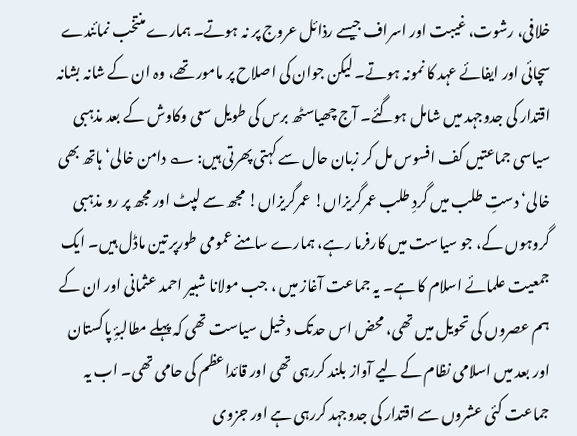خلافی، رشوت، غیبت اور اسراف جیسے رذائل عروج پر نہ ہوتے۔ ہمارے منتخب نمائندے سچائی اور ایفائے عہد کا نمونہ ہوتے۔ لیکن جوان کی اصلاح پر مامور تھے، وہ ان کے شانہ بشانہ اقتدار کی جدوجہد میں شامل ہوگئے۔ آج چھیاسٹھ برس کی طویل سعی وکاوش کے بعد مذہبی سیاسی جماعتیں کف افسوس مل کر زبان حال سے کہتی پھرتی ہیں: ؎ دامن خالی‘ ہاتھ بھی خالی‘ دستِ طلب میں گردِ طلب عمرگریزاں! عمرگریزاں! مجھ سے لپٹ اور مجھ پر رو مذہبی گروہوں کے، جو سیاست میں کارفرما رہے، ہمارے سامنے عمومی طورپر تین ماڈل ہیں۔ ایک جمعیت علمائے اسلام کا ہے۔ یہ جماعت آغاز میں ، جب مولانا شبیر احمد عثمانی اور ان کے ہم عصروں کی تحویل میں تھی، محض اس حدتک دخیل سیاست تھی کہ پہلے مطالبۂِ پاکستان اور بعد میں اسلامی نظام کے لیے آواز بلند کررہی تھی اور قائداعظم کی حامی تھی۔ اب یہ جماعت کئی عشروں سے اقتدار کی جدوجہد کررہی ہے اور جزوی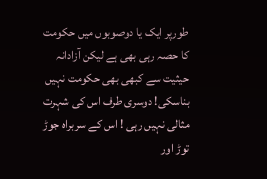طورپر ایک یا دوصوبوں میں حکومت کا حصہ رہی بھی ہے لیکن آزادانہ حیثیت سے کبھی بھی حکومت نہیں بناسکی! دوسری طرف اس کی شہرت مثالی نہیں رہی ! اس کے سربراہ جوڑ توڑ اور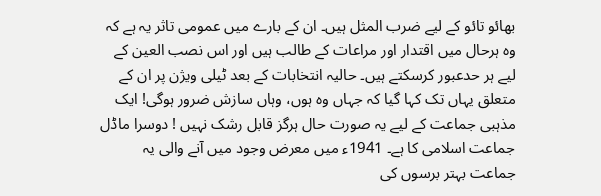بھائو تائو کے لیے ضرب المثل ہیں۔ ان کے بارے میں عمومی تاثر یہ ہے کہ وہ ہرحال میں اقتدار اور مراعات کے طالب ہیں اور اس نصب العین کے لیے ہر حدعبور کرسکتے ہیں۔ حالیہ انتخابات کے بعد ٹیلی ویژن پر ان کے متعلق یہاں تک کہا گیا کہ جہاں وہ ہوں، وہاں سازش ضرور ہوگی! ایک مذہبی جماعت کے لیے یہ صورت حال ہرگز قابل رشک نہیں ! دوسرا ماڈل جماعت اسلامی کا ہے۔ 1941ء میں معرض وجود میں آنے والی یہ جماعت بہتر برسوں کی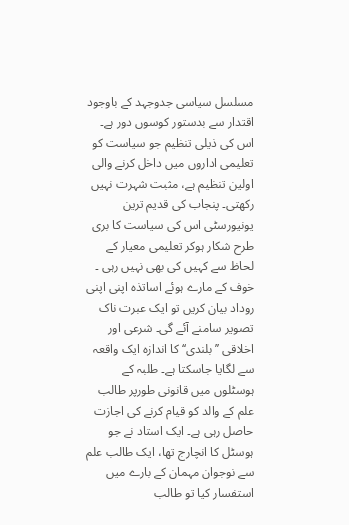مسلسل سیاسی جدوجہد کے باوجود اقتدار سے بدستور کوسوں دور ہے۔ اس کی ذیلی تنظیم جو سیاست کو تعلیمی اداروں میں داخل کرنے والی اولین تنظیم ہے، مثبت شہرت نہیں رکھتی۔ پنجاب کی قدیم ترین یونیورسٹی اس کی سیاست کا بری طرح شکار ہوکر تعلیمی معیار کے لحاظ سے کہیں کی بھی نہیں رہی ۔ خوف کے مارے ہوئے اساتذہ اپنی اپنی روداد بیان کریں تو ایک عبرت ناک تصویر سامنے آئے گی۔ شرعی اور اخلاقی ’’بلندی‘‘ کا اندازہ ایک واقعہ سے لگایا جاسکتا ہے۔ طلبہ کے ہوسٹلوں میں قانونی طورپر طالب علم کے والد کو قیام کرنے کی اجازت حاصل رہی ہے۔ ایک استاد نے جو ہوسٹل کا انچارج تھا، ایک طالب علم سے نوجوان مہمان کے بارے میں استفسار کیا تو طالب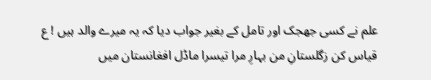علم نے کسی جھجک اور تامل کے بغیر جواب دیا کہ یہ میرے والد ہیں ! ع قیاس کن زگلستانِ من بہارِ مرا تیسرا ماڈل افغانستان میں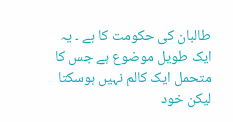طالبان کی حکومت کا ہے ۔ یہ ایک طویل موضوع ہے جس کا متحمل ایک کالم نہیں ہوسکتا لیکن خود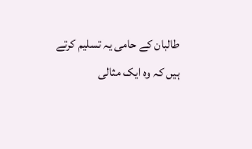طالبان کے حامی یہ تسلیم کرتے ہیں کہ وہ ایک مثالی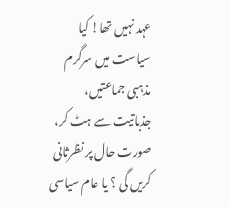عہد نہیں تھا! کیا سیاست میں سرگرم مذہبی جماعتیں، جذباتیت سے ہٹ کر، صورت حال پر نظرثانی کریں گی ؟ یا عام سیاسی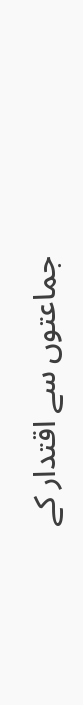جماعتوں سے اقتدار کے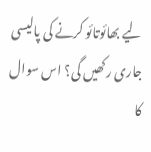لیے بھائوتائو کرنے کی پالیسی جاری رکھیں گی؟ اس سوال کا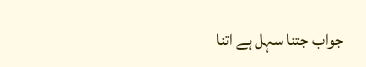جواب جتنا سہل ہے اتنا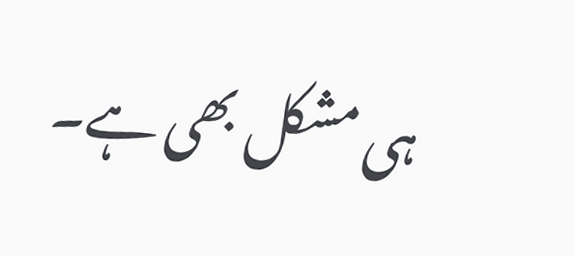ہی مشکل بھی ہے۔